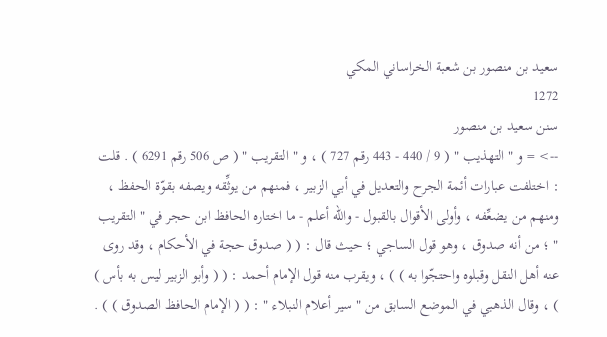سعيد بن منصور بن شعبة الخراساني المكي
1272
سنن سعيد بن منصور
--> = و " التهذيب " ( 9 / 440 - 443 رقم 727 ) ، و " التقريب " ( ص 506 رقم 6291 ) . قلت : اختلفت عبارات أئمة الجرح والتعديل في أبي الزبير ، فمنهم من يوثِّقه ويصفه بقوّة الحفظ ، ومنهم من يضعِّفه ، وأولى الأقوال بالقبول - والله أعلم - ما اختاره الحافظ ابن حجر في " التقريب " ؛ من أنه صدوق ، وهو قول الساجي ؛ حيث قال : ( ( صدوق حجة في الأحكام ، وقد روى عنه أهل النقل وقبلوه واحتجّوا به ) ) ، ويقرب منه قول الإمام أحمد : ( ( وأبو الزبير ليس به بأس ) ) ، وقال الذهبي في الموضع السابق من " سير أعلام النبلاء " : ( ( الإمام الحافظ الصدوق ) ) .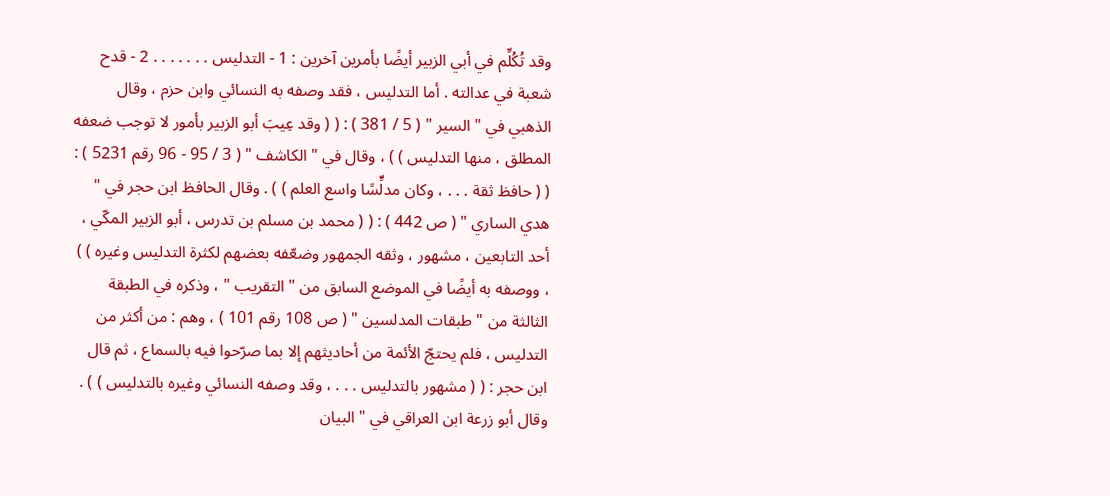وقد تُكُلِّم في أبي الزبير أيضًا بأمرين آخرين : 1 - التدليس . . . . . . . 2 - قدح شعبة في عدالته . أما التدليس ، فقد وصفه به النسائي وابن حزم ، وقال الذهبي في " السير " ( 5 / 381 ) : ( ( وقد عِيبَ أبو الزبير بأمور لا توجب ضعفه المطلق ، منها التدليس ) ) ، وقال في " الكاشف " ( 3 / 95 - 96 رقم 5231 ) : ( ( حافظ ثقة . . . ، وكان مدلٍّسًا واسع العلم ) ) . وقال الحافظ ابن حجر في " هدي الساري " ( ص 442 ) : ( ( محمد بن مسلم بن تدرس ، أبو الزبير المكّي ، أحد التابعين ، مشهور ، وثقه الجمهور وضعّفه بعضهم لكثرة التدليس وغيره ) ) ، ووصفه به أيضًا في الموضع السابق من " التقريب " ، وذكره في الطبقة الثالثة من " طبقات المدلسين " ( ص 108 رقم 101 ) ، وهم : من أكثر من التدليس ، فلم يحتجّ الأئمة من أحاديثهم إلا بما صرّحوا فيه بالسماع ، ثم قال ابن حجر : ( ( مشهور بالتدليس . . . ، وقد وصفه النسائي وغيره بالتدليس ) ) . وقال أبو زرعة ابن العراقي في " البيان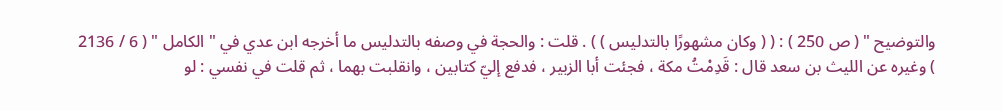والتوضيح " ( ص 250 ) : ( ( وكان مشهورًا بالتدليس ) ) . قلت : والحجة في وصفه بالتدليس ما أخرجه ابن عدي في " الكامل " ( 6 / 2136 ) وغيره عن الليث بن سعد قال : قَدِمْتُ مكة ، فجئت أبا الزبير ، فدفع إليّ كتابين ، وانقلبت بهما ، ثم قلت في نفسي : لو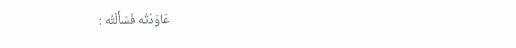عَاوَدْتُه فَسَأَلْتُه :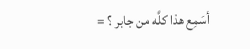أسَمِع هذا كلَّه من جابر ؟ =